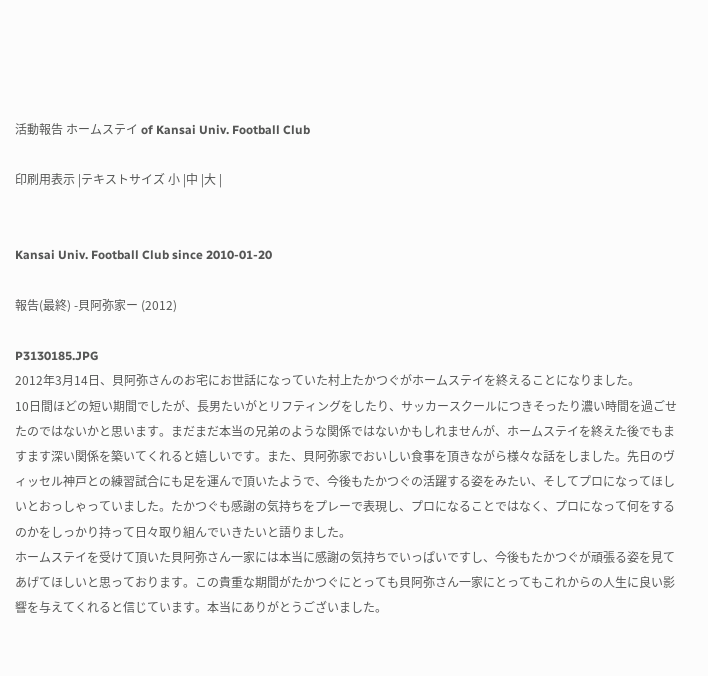活動報告 ホームステイ of Kansai Univ. Football Club

印刷用表示 |テキストサイズ 小 |中 |大 |


Kansai Univ. Football Club since 2010-01-20

報告(最終) -貝阿弥家ー (2012)

P3130185.JPG
2012年3月14日、貝阿弥さんのお宅にお世話になっていた村上たかつぐがホームステイを終えることになりました。
10日間ほどの短い期間でしたが、長男たいがとリフティングをしたり、サッカースクールにつきそったり濃い時間を過ごせたのではないかと思います。まだまだ本当の兄弟のような関係ではないかもしれませんが、ホームステイを終えた後でもますます深い関係を築いてくれると嬉しいです。また、貝阿弥家でおいしい食事を頂きながら様々な話をしました。先日のヴィッセル神戸との練習試合にも足を運んで頂いたようで、今後もたかつぐの活躍する姿をみたい、そしてプロになってほしいとおっしゃっていました。たかつぐも感謝の気持ちをプレーで表現し、プロになることではなく、プロになって何をするのかをしっかり持って日々取り組んでいきたいと語りました。
ホームステイを受けて頂いた貝阿弥さん一家には本当に感謝の気持ちでいっぱいですし、今後もたかつぐが頑張る姿を見てあげてほしいと思っております。この貴重な期間がたかつぐにとっても貝阿弥さん一家にとってもこれからの人生に良い影響を与えてくれると信じています。本当にありがとうございました。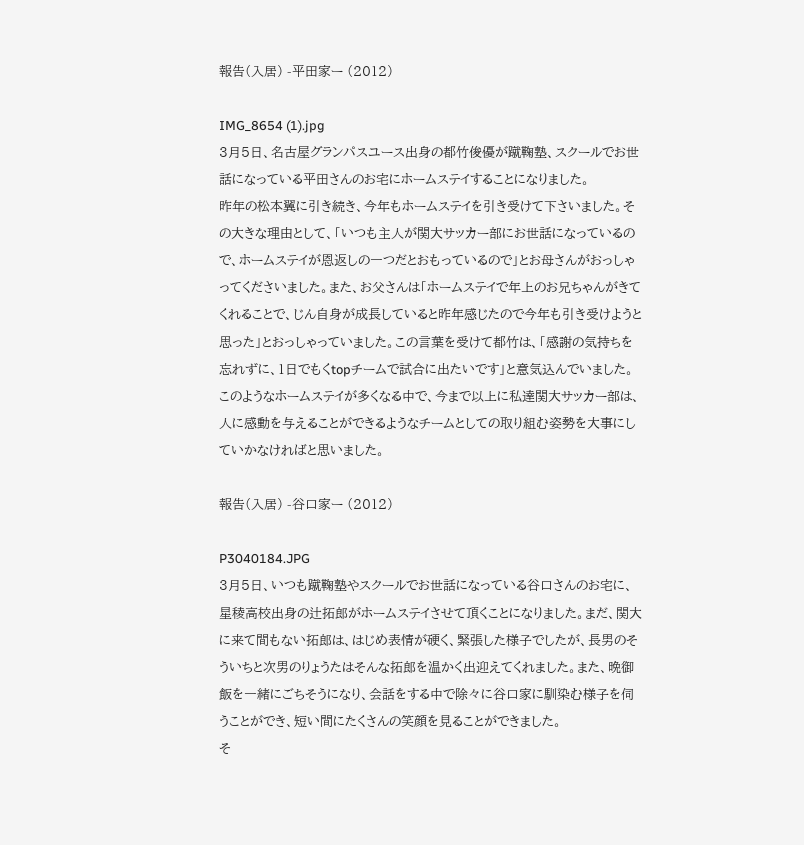報告(入居) -平田家ー (2012)

IMG_8654 (1).jpg
3月5日、名古屋グランパスユース出身の都竹俊優が蹴鞠塾、スクールでお世話になっている平田さんのお宅にホームステイすることになりました。
昨年の松本翼に引き続き、今年もホームステイを引き受けて下さいました。その大きな理由として、「いつも主人が関大サッカー部にお世話になっているので、ホームステイが恩返しの一つだとおもっているので」とお母さんがおっしゃってくださいました。また、お父さんは「ホームステイで年上のお兄ちゃんがきてくれることで、じん自身が成長していると昨年感じたので今年も引き受けようと思った」とおっしゃっていました。この言葉を受けて都竹は、「感謝の気持ちを忘れずに、1日でもくtopチームで試合に出たいです」と意気込んでいました。
このようなホームステイが多くなる中で、今まで以上に私達関大サッカー部は、人に感動を与えることができるようなチームとしての取り組む姿勢を大事にしていかなければと思いました。

報告(入居) -谷口家ー (2012)

P3040184.JPG
3月5日、いつも蹴鞠塾やスクールでお世話になっている谷口さんのお宅に、星稜高校出身の辻拓郎がホームステイさせて頂くことになりました。まだ、関大に来て間もない拓郎は、はじめ表情が硬く、緊張した様子でしたが、長男のそういちと次男のりょうたはそんな拓郎を温かく出迎えてくれました。また、晩御飯を一緒にごちそうになり、会話をする中で除々に谷口家に馴染む様子を伺うことができ、短い間にたくさんの笑顔を見ることができました。
そ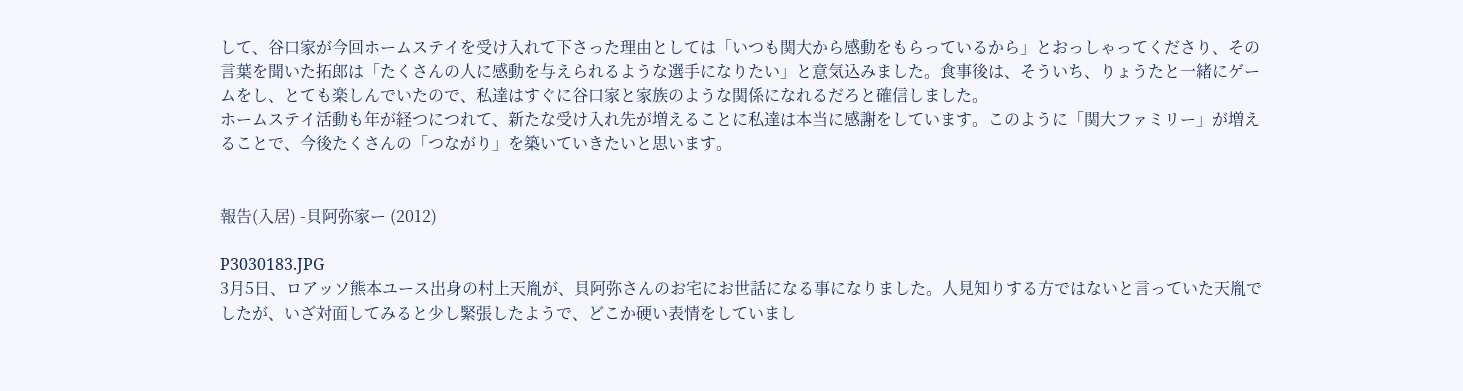して、谷口家が今回ホームステイを受け入れて下さった理由としては「いつも関大から感動をもらっているから」とおっしゃってくださり、その言葉を聞いた拓郎は「たくさんの人に感動を与えられるような選手になりたい」と意気込みました。食事後は、そういち、りょうたと一緒にゲームをし、とても楽しんでいたので、私達はすぐに谷口家と家族のような関係になれるだろと確信しました。
ホームステイ活動も年が経つにつれて、新たな受け入れ先が増えることに私達は本当に感謝をしています。このように「関大ファミリー」が増えることで、今後たくさんの「つながり」を築いていきたいと思います。


報告(入居) -貝阿弥家ー (2012)

P3030183.JPG
3月5日、ロアッソ熊本ユース出身の村上天胤が、貝阿弥さんのお宅にお世話になる事になりました。人見知りする方ではないと言っていた天胤でしたが、いざ対面してみると少し緊張したようで、どこか硬い表情をしていまし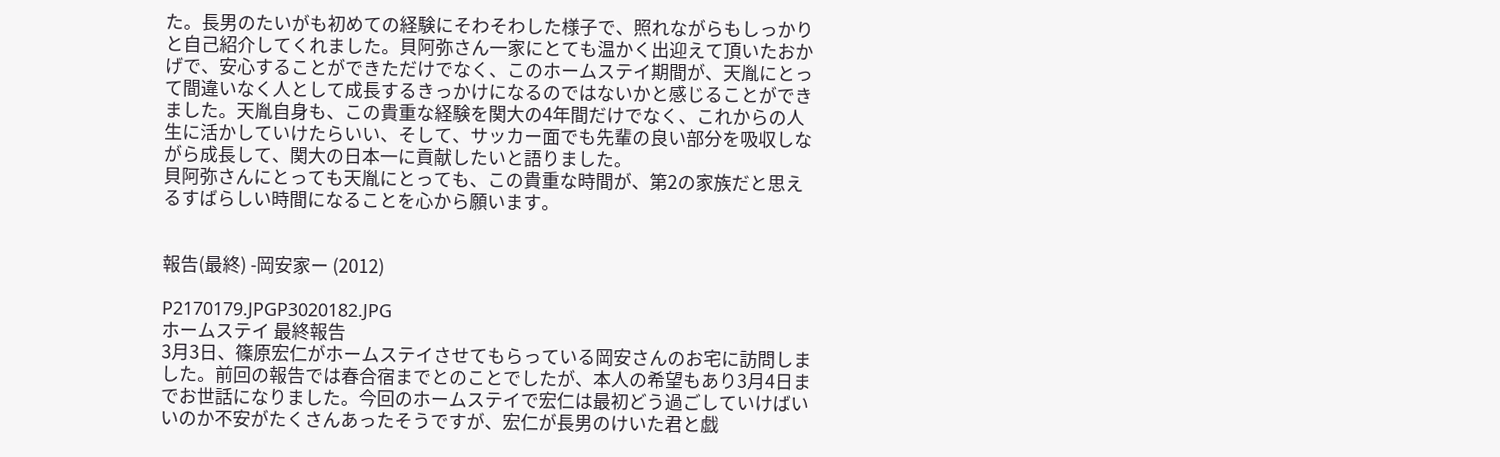た。長男のたいがも初めての経験にそわそわした様子で、照れながらもしっかりと自己紹介してくれました。貝阿弥さん一家にとても温かく出迎えて頂いたおかげで、安心することができただけでなく、このホームステイ期間が、天胤にとって間違いなく人として成長するきっかけになるのではないかと感じることができました。天胤自身も、この貴重な経験を関大の4年間だけでなく、これからの人生に活かしていけたらいい、そして、サッカー面でも先輩の良い部分を吸収しながら成長して、関大の日本一に貢献したいと語りました。
貝阿弥さんにとっても天胤にとっても、この貴重な時間が、第2の家族だと思えるすばらしい時間になることを心から願います。


報告(最終) -岡安家ー (2012)

P2170179.JPGP3020182.JPG
ホームステイ 最終報告
3月3日、篠原宏仁がホームステイさせてもらっている岡安さんのお宅に訪問しました。前回の報告では春合宿までとのことでしたが、本人の希望もあり3月4日までお世話になりました。今回のホームステイで宏仁は最初どう過ごしていけばいいのか不安がたくさんあったそうですが、宏仁が長男のけいた君と戯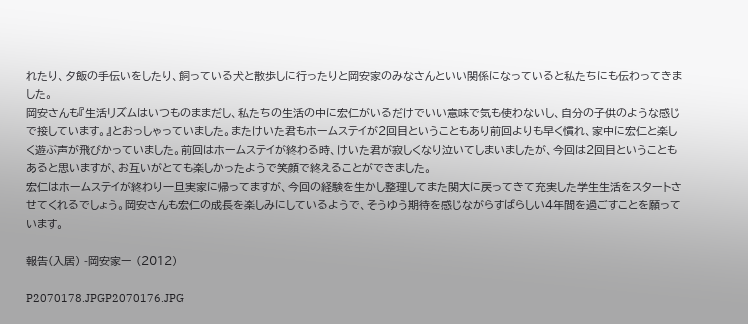れたり、夕飯の手伝いをしたり、飼っている犬と散歩しに行ったりと岡安家のみなさんといい関係になっていると私たちにも伝わってきました。
岡安さんも『生活リズムはいつものままだし、私たちの生活の中に宏仁がいるだけでいい意味で気も使わないし、自分の子供のような感じで接しています。』とおっしゃっていました。またけいた君もホームステイが2回目ということもあり前回よりも早く慣れ、家中に宏仁と楽しく遊ぶ声が飛びかっていました。前回はホームステイが終わる時、けいた君が寂しくなり泣いてしまいましたが、今回は2回目ということもあると思いますが、お互いがとても楽しかったようで笑顔で終えることができました。
宏仁はホームステイが終わり一旦実家に帰ってますが、今回の経験を生かし整理してまた関大に戻ってきて充実した学生生活をスタートさせてくれるでしょう。岡安さんも宏仁の成長を楽しみにしているようで、そうゆう期待を感じながらすばらしい4年間を過ごすことを願っています。

報告(入居) -岡安家ー (2012)

P2070178.JPGP2070176.JPG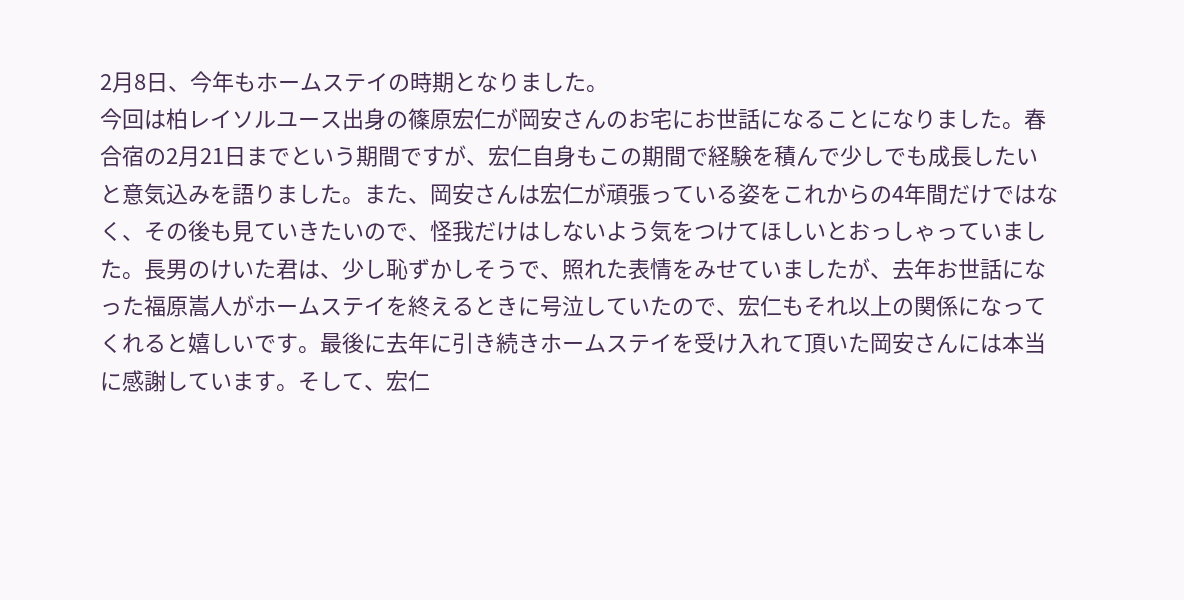2月8日、今年もホームステイの時期となりました。
今回は柏レイソルユース出身の篠原宏仁が岡安さんのお宅にお世話になることになりました。春合宿の2月21日までという期間ですが、宏仁自身もこの期間で経験を積んで少しでも成長したいと意気込みを語りました。また、岡安さんは宏仁が頑張っている姿をこれからの4年間だけではなく、その後も見ていきたいので、怪我だけはしないよう気をつけてほしいとおっしゃっていました。長男のけいた君は、少し恥ずかしそうで、照れた表情をみせていましたが、去年お世話になった福原嵩人がホームステイを終えるときに号泣していたので、宏仁もそれ以上の関係になってくれると嬉しいです。最後に去年に引き続きホームステイを受け入れて頂いた岡安さんには本当に感謝しています。そして、宏仁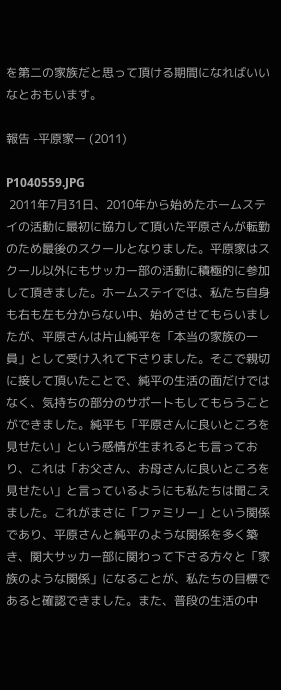を第二の家族だと思って頂ける期間になればいいなとおもいます。

報告 -平原家ー (2011)

P1040559.JPG
 2011年7月31日、2010年から始めたホームステイの活動に最初に協力して頂いた平原さんが転勤のため最後のスクールとなりました。平原家はスクール以外にもサッカー部の活動に積極的に参加して頂きました。ホームステイでは、私たち自身も右も左も分からない中、始めさせてもらいましたが、平原さんは片山純平を「本当の家族の一員」として受け入れて下さりました。そこで親切に接して頂いたことで、純平の生活の面だけではなく、気持ちの部分のサポートもしてもらうことができました。純平も「平原さんに良いところを見せたい」という感情が生まれるとも言っており、これは「お父さん、お母さんに良いところを見せたい」と言っているようにも私たちは聞こえました。これがまさに「ファミリー」という関係であり、平原さんと純平のような関係を多く築き、関大サッカー部に関わって下さる方々と「家族のような関係」になることが、私たちの目標であると確認できました。また、普段の生活の中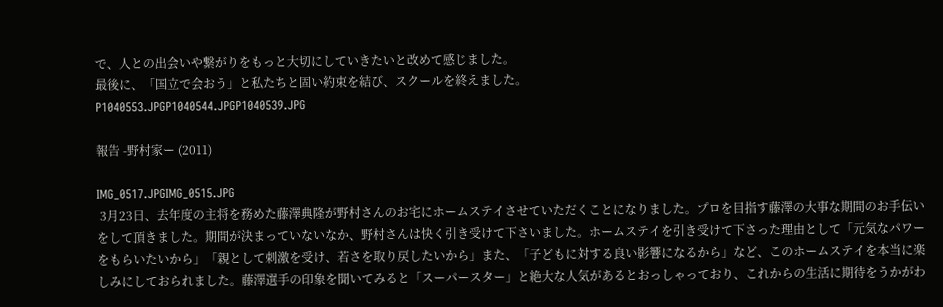で、人との出会いや繋がりをもっと大切にしていきたいと改めて感じました。
最後に、「国立で会おう」と私たちと固い約束を結び、スクールを終えました。
P1040553.JPGP1040544.JPGP1040539.JPG

報告 -野村家ー (2011)

IMG_0517.JPGIMG_0515.JPG
 3月23日、去年度の主将を務めた藤澤典隆が野村さんのお宅にホームステイさせていただくことになりました。プロを目指す藤澤の大事な期間のお手伝いをして頂きました。期間が決まっていないなか、野村さんは快く引き受けて下さいました。ホームステイを引き受けて下さった理由として「元気なパワーをもらいたいから」「親として刺激を受け、若さを取り戻したいから」また、「子どもに対する良い影響になるから」など、このホームステイを本当に楽しみにしておられました。藤澤選手の印象を聞いてみると「スーパースター」と絶大な人気があるとおっしゃっており、これからの生活に期待をうかがわ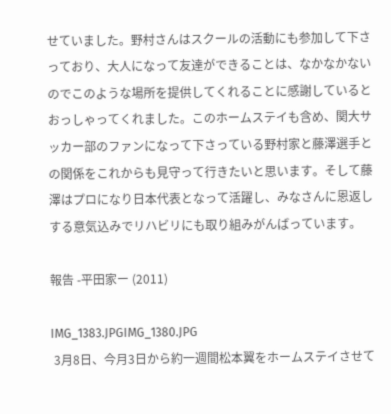せていました。野村さんはスクールの活動にも参加して下さっており、大人になって友達ができることは、なかなかないのでこのような場所を提供してくれることに感謝しているとおっしゃってくれました。このホームステイも含め、関大サッカー部のファンになって下さっている野村家と藤澤選手との関係をこれからも見守って行きたいと思います。そして藤澤はプロになり日本代表となって活躍し、みなさんに恩返しする意気込みでリハビリにも取り組みがんばっています。

報告 -平田家ー (2011)

IMG_1383.JPGIMG_1380.JPG
 3月8日、今月3日から約一週間松本翼をホームステイさせて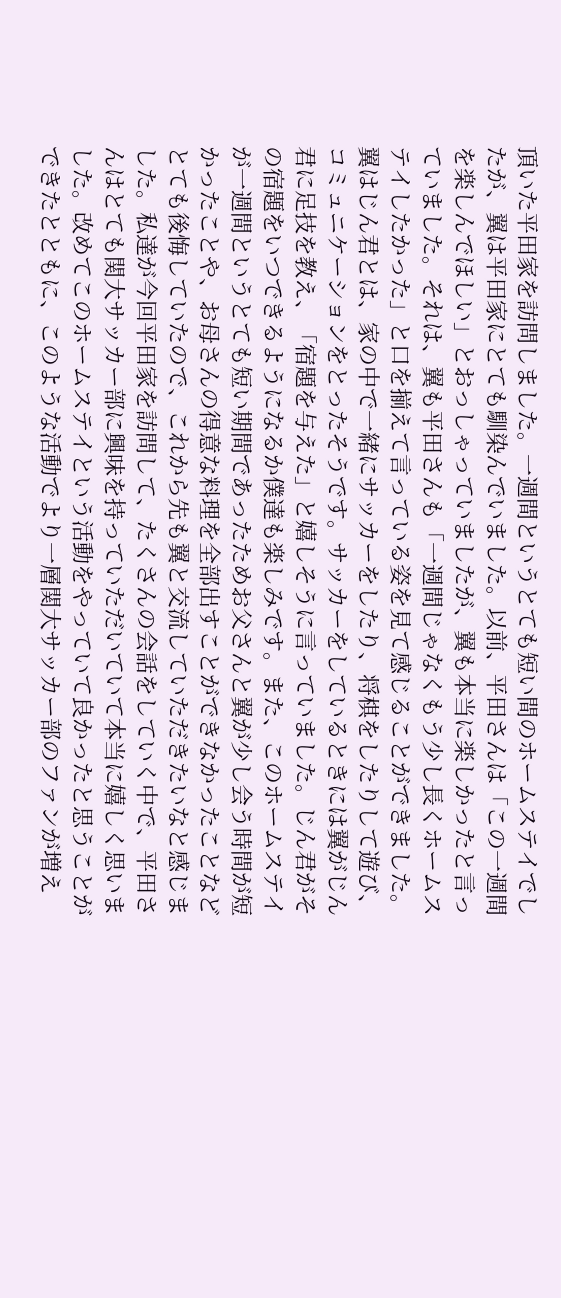頂いた平田家を訪問しました。一週間というとても短い間のホームステイでしたが、翼は平田家にとても馴染んでいました。以前、平田さんは「この一週間を楽しんでほしい」とおっしゃっていましたが、翼も本当に楽しかったと言っていました。それは、翼も平田さんも「一週間じゃなくもう少し長くホームステイしたかった」と口を揃えて言っている姿を見て感じることができました。翼はじん君とは、家の中で一緒にサッカーをしたり、将棋をしたりして遊び、コミュニケーションをとったそうです。サッカーをしているときには翼がじん君に足技を教え、「宿題を与えた」と嬉しそうに言っていました。じん君がその宿題をいつできるようになるか僕達も楽しみです。また、このホームステイが一週間というとても短い期間であったためお父さんと翼が少し会う時間が短かったことや、お母さんの得意な料理を全部出すことができなかったことなどとても後悔していたので、これから先も翼と交流していただきたいなと感じました。私達が今回平田家を訪問して、たくさんの会話をしていく中で、平田さんはとても関大サッカー部に興味を持っていただいていて本当に嬉しく思いました。改めてこのホームステイという活動をやっていて良かったと思うことができたとともに、このような活動でより一層関大サッカー部のファンが増え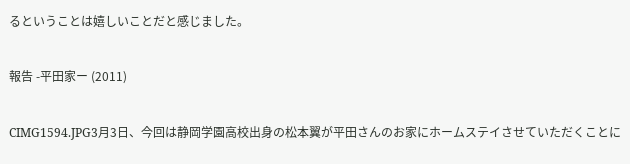るということは嬉しいことだと感じました。

報告 -平田家ー (2011)

CIMG1594.JPG3月3日、今回は静岡学園高校出身の松本翼が平田さんのお家にホームステイさせていただくことに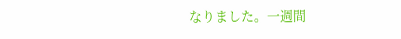なりました。一週間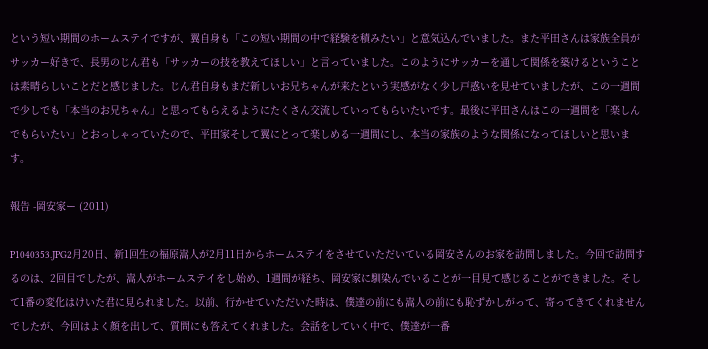という短い期間のホームステイですが、翼自身も「この短い期間の中で経験を積みたい」と意気込んでいました。また平田さんは家族全員がサッカー好きで、長男のじん君も「サッカーの技を教えてほしい」と言っていました。このようにサッカーを通して関係を築けるということは素晴らしいことだと感じました。じん君自身もまだ新しいお兄ちゃんが来たという実感がなく少し戸惑いを見せていましたが、この一週間で少しでも「本当のお兄ちゃん」と思ってもらえるようにたくさん交流していってもらいたいです。最後に平田さんはこの一週間を「楽しんでもらいたい」とおっしゃっていたので、平田家そして翼にとって楽しめる一週間にし、本当の家族のような関係になってほしいと思います。

報告 -岡安家ー (2011)

P1040353.JPG2月20日、新1回生の福原嵩人が2月11日からホームステイをさせていただいている岡安さんのお家を訪問しました。今回で訪問するのは、2回目でしたが、嵩人がホームステイをし始め、1週間が経ち、岡安家に馴染んでいることが一目見て感じることができました。そして1番の変化はけいた君に見られました。以前、行かせていただいた時は、僕達の前にも嵩人の前にも恥ずかしがって、寄ってきてくれませんでしたが、今回はよく顔を出して、質問にも答えてくれました。会話をしていく中で、僕達が一番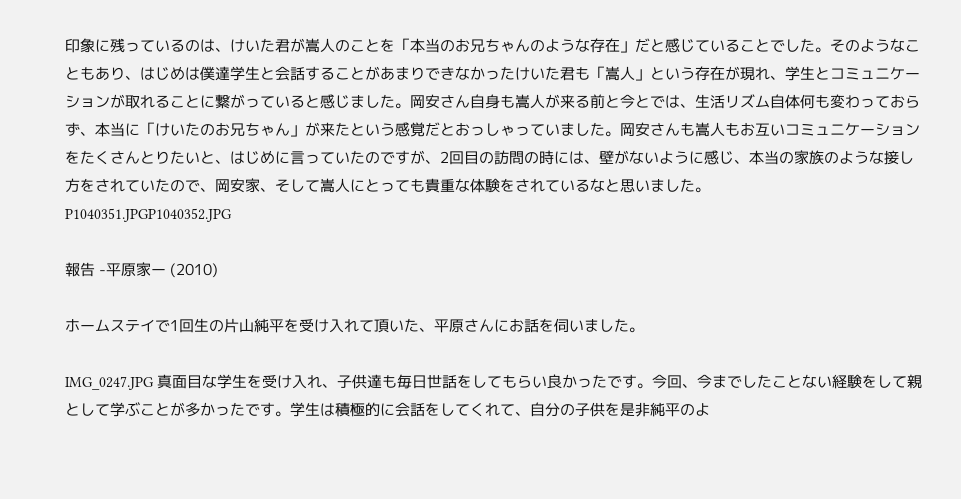印象に残っているのは、けいた君が嵩人のことを「本当のお兄ちゃんのような存在」だと感じていることでした。そのようなこともあり、はじめは僕達学生と会話することがあまりできなかったけいた君も「嵩人」という存在が現れ、学生とコミュニケーションが取れることに繋がっていると感じました。岡安さん自身も嵩人が来る前と今とでは、生活リズム自体何も変わっておらず、本当に「けいたのお兄ちゃん」が来たという感覚だとおっしゃっていました。岡安さんも嵩人もお互いコミュニケーションをたくさんとりたいと、はじめに言っていたのですが、2回目の訪問の時には、壁がないように感じ、本当の家族のような接し方をされていたので、岡安家、そして嵩人にとっても貴重な体験をされているなと思いました。
P1040351.JPGP1040352.JPG

報告 -平原家ー (2010)

ホームステイで1回生の片山純平を受け入れて頂いた、平原さんにお話を伺いました。

IMG_0247.JPG 真面目な学生を受け入れ、子供達も毎日世話をしてもらい良かったです。今回、今までしたことない経験をして親として学ぶことが多かったです。学生は積極的に会話をしてくれて、自分の子供を是非純平のよ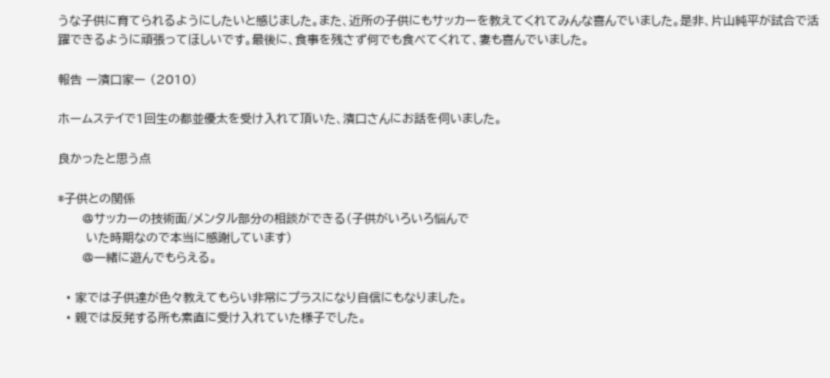うな子供に育てられるようにしたいと感じました。また、近所の子供にもサッカーを教えてくれてみんな喜んでいました。是非、片山純平が試合で活躍できるように頑張ってほしいです。最後に、食事を残さず何でも食べてくれて、妻も喜んでいました。

報告 ー濱口家ー (2010)

ホームステイで1回生の都並優太を受け入れて頂いた、濱口さんにお話を伺いました。

良かったと思う点

*子供との関係
      @サッカーの技術面/メンタル部分の相談ができる(子供がいろいろ悩んで
       いた時期なので本当に感謝しています)
      @一緒に遊んでもらえる。

  • 家では子供達が色々教えてもらい非常にプラスになり自信にもなりました。
  • 親では反発する所も素直に受け入れていた様子でした。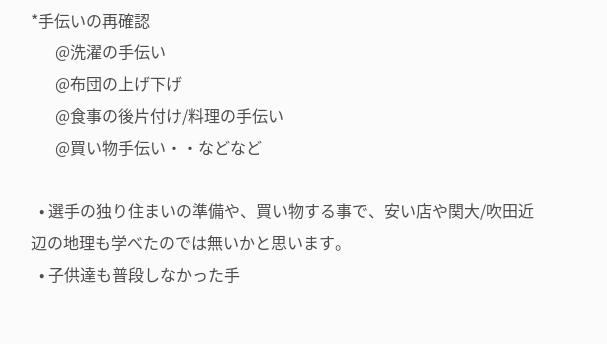*手伝いの再確認
      @洗濯の手伝い
      @布団の上げ下げ
      @食事の後片付け/料理の手伝い
      @買い物手伝い・・などなど

  • 選手の独り住まいの準備や、買い物する事で、安い店や関大/吹田近辺の地理も学べたのでは無いかと思います。
  • 子供達も普段しなかった手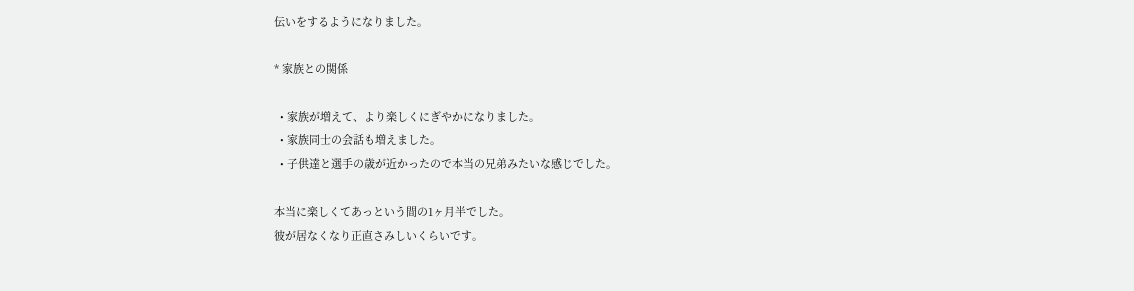伝いをするようになりました。

* 家族との関係

  • 家族が増えて、より楽しくにぎやかになりました。
  • 家族同士の会話も増えました。
  • 子供達と選手の歳が近かったので本当の兄弟みたいな感じでした。

本当に楽しくてあっという間の1ヶ月半でした。
彼が居なくなり正直さみしいくらいです。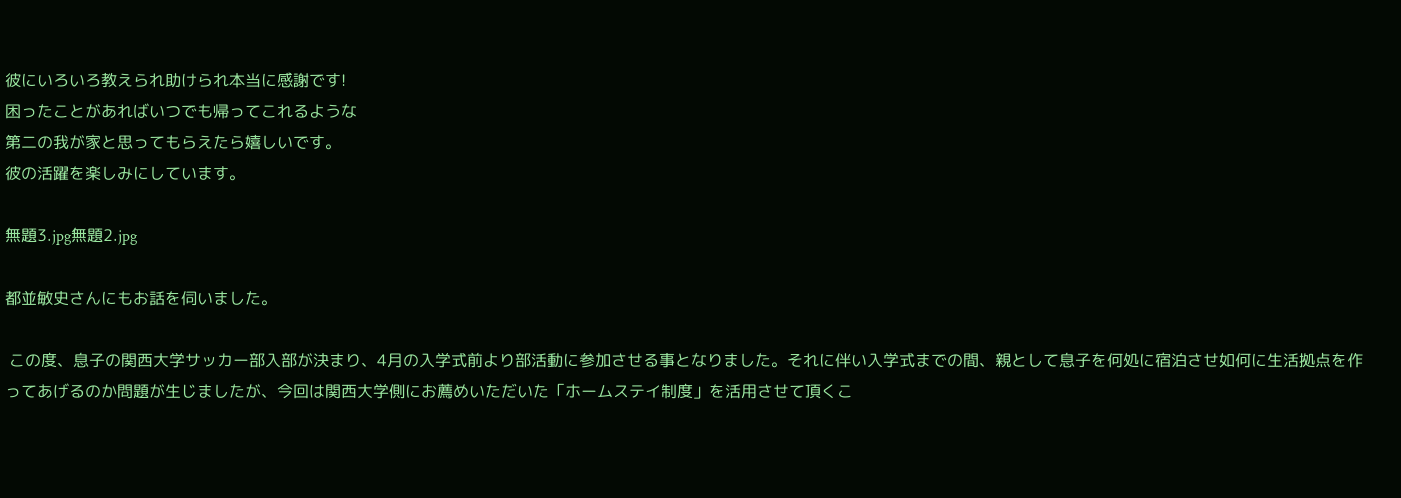彼にいろいろ教えられ助けられ本当に感謝です!
困ったことがあればいつでも帰ってこれるような
第二の我が家と思ってもらえたら嬉しいです。
彼の活躍を楽しみにしています。

無題3.jpg無題2.jpg

都並敏史さんにもお話を伺いました。

 この度、息子の関西大学サッカー部入部が決まり、4月の入学式前より部活動に参加させる事となりました。それに伴い入学式までの間、親として息子を何処に宿泊させ如何に生活拠点を作ってあげるのか問題が生じましたが、今回は関西大学側にお薦めいただいた「ホームステイ制度」を活用させて頂くこ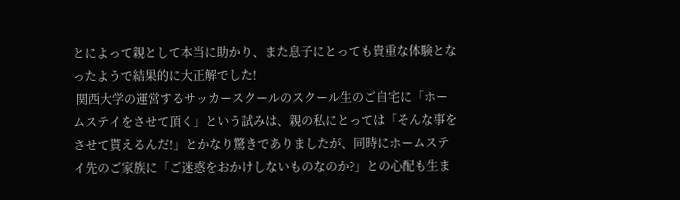とによって親として本当に助かり、また息子にとっても貴重な体験となったようで結果的に大正解でした!
 関西大学の運営するサッカースクールのスクール生のご自宅に「ホームステイをさせて頂く」という試みは、親の私にとっては「そんな事をさせて貰えるんだ!」とかなり驚きでありましたが、同時にホームステイ先のご家族に「ご迷惑をおかけしないものなのか?」との心配も生ま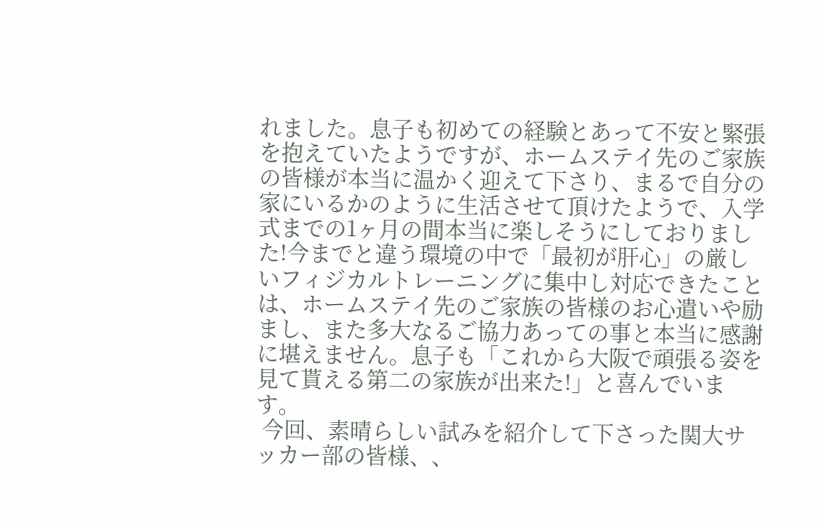れました。息子も初めての経験とあって不安と緊張を抱えていたようですが、ホームステイ先のご家族の皆様が本当に温かく迎えて下さり、まるで自分の家にいるかのように生活させて頂けたようで、入学式までの1ヶ月の間本当に楽しそうにしておりました!今までと違う環境の中で「最初が肝心」の厳しいフィジカルトレーニングに集中し対応できたことは、ホームステイ先のご家族の皆様のお心遣いや励まし、また多大なるご協力あっての事と本当に感謝に堪えません。息子も「これから大阪で頑張る姿を見て貰える第二の家族が出来た!」と喜んでいます。
 今回、素晴らしい試みを紹介して下さった関大サッカー部の皆様、、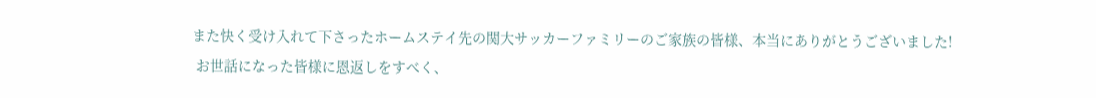また快く受け入れて下さったホームステイ先の関大サッカーファミリーのご家族の皆様、本当にありがとうございました!
 お世話になった皆様に恩返しをすべく、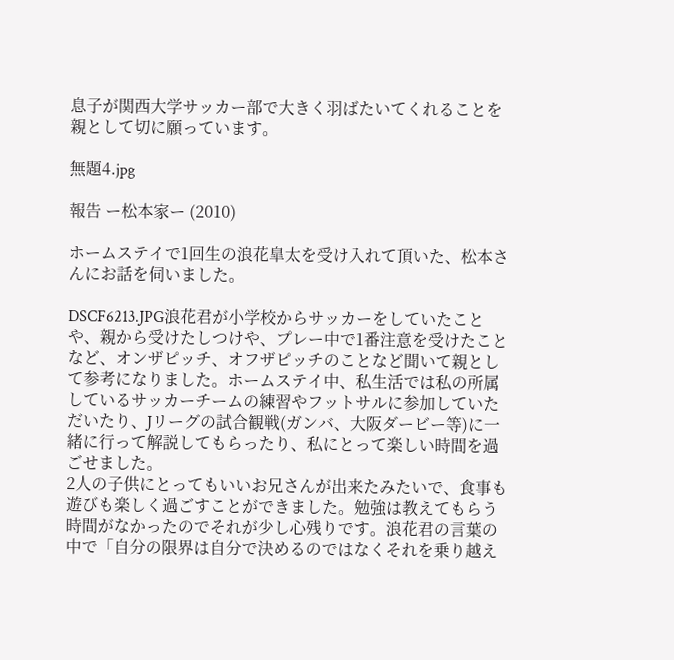息子が関西大学サッカー部で大きく羽ばたいてくれることを親として切に願っています。

無題4.jpg

報告 ー松本家ー (2010)

ホームステイで1回生の浪花皐太を受け入れて頂いた、松本さんにお話を伺いました。

DSCF6213.JPG浪花君が小学校からサッカーをしていたことや、親から受けたしつけや、プレー中で1番注意を受けたことなど、オンザピッチ、オフザピッチのことなど聞いて親として参考になりました。ホームステイ中、私生活では私の所属しているサッカーチームの練習やフットサルに参加していただいたり、Jリーグの試合観戦(ガンバ、大阪ダービー等)に一緒に行って解説してもらったり、私にとって楽しい時間を過ごせました。
2人の子供にとってもいいお兄さんが出来たみたいで、食事も遊びも楽しく過ごすことができました。勉強は教えてもらう時間がなかったのでそれが少し心残りです。浪花君の言葉の中で「自分の限界は自分で決めるのではなくそれを乗り越え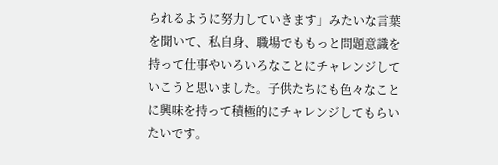られるように努力していきます」みたいな言葉を聞いて、私自身、職場でももっと問題意識を持って仕事やいろいろなことにチャレンジしていこうと思いました。子供たちにも色々なことに興味を持って積極的にチャレンジしてもらいたいです。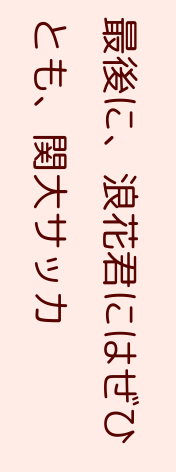最後に、浪花君にはぜひとも、関大サッカ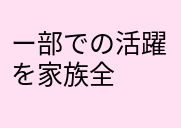ー部での活躍を家族全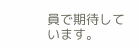員で期待しています。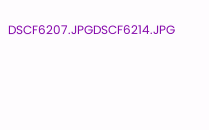DSCF6207.JPGDSCF6214.JPG